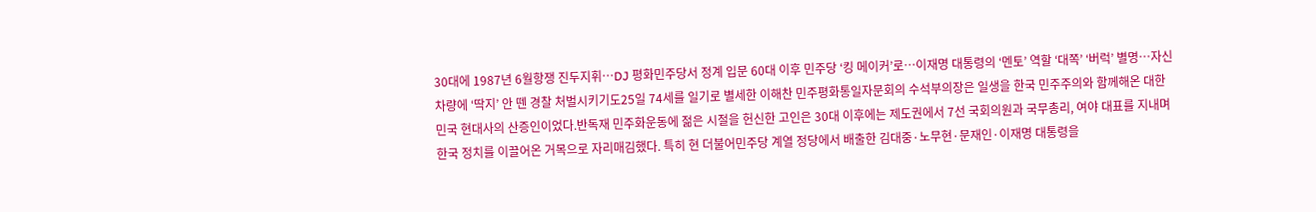30대에 1987년 6월항쟁 진두지휘…DJ 평화민주당서 정계 입문 60대 이후 민주당 ‘킹 메이커’로…이재명 대통령의 ‘멘토’ 역할 ‘대쪽’ ‘버럭’ 별명…자신 차량에 ‘딱지’ 안 뗀 경찰 처벌시키기도25일 74세를 일기로 별세한 이해찬 민주평화통일자문회의 수석부의장은 일생을 한국 민주주의와 함께해온 대한민국 현대사의 산증인이었다.반독재 민주화운동에 젊은 시절을 헌신한 고인은 30대 이후에는 제도권에서 7선 국회의원과 국무총리, 여야 대표를 지내며 한국 정치를 이끌어온 거목으로 자리매김했다. 특히 현 더불어민주당 계열 정당에서 배출한 김대중·노무현·문재인·이재명 대통령을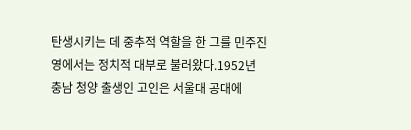탄생시키는 데 중추적 역할을 한 그를 민주진영에서는 정치적 대부로 불러왔다.1952년 충남 청양 출생인 고인은 서울대 공대에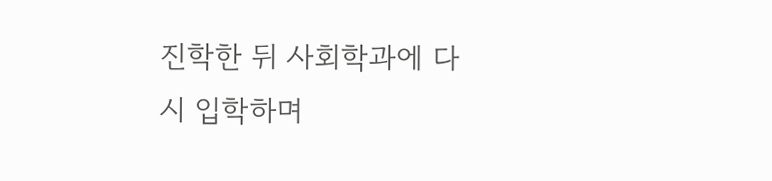진학한 뒤 사회학과에 다시 입학하며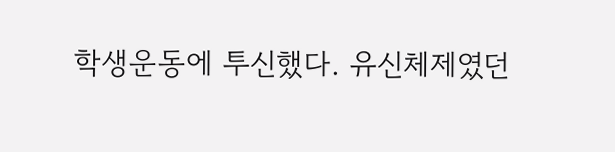학생운동에 투신했다. 유신체제였던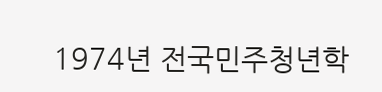1974년 전국민주청년학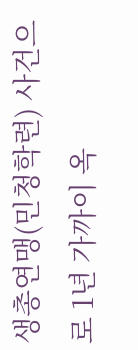생총연맹(민청학련) 사건으로 1년 가까이 옥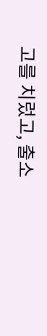고를 치렀고, 출소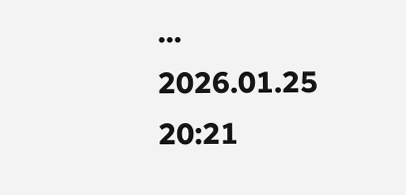...
2026.01.25 20:21